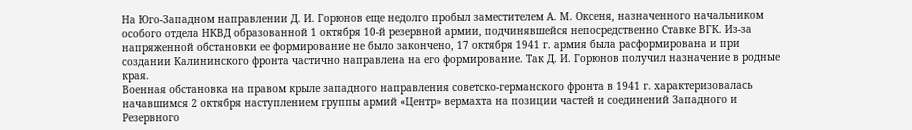На Юго-Западном направлении Д. И. Горюнов еще недолго пробыл заместителем А. М. Оксеня, назначенного начальником особого отдела НКВД образованной 1 октября 10-й резервной армии, подчинявшейся непосредственно Ставке ВГК. Из-за напряженной обстановки ее формирование не было закончено, 17 октября 1941 г. армия была расформирована и при создании Калининского фронта частично направлена на его формирование. Так Д. И. Горюнов получил назначение в родные края.
Военная обстановка на правом крыле западного направления советско-германского фронта в 1941 г. характеризовалась начавшимся 2 октября наступлением группы армий «Центр» вермахта на позиции частей и соединений Западного и Резервного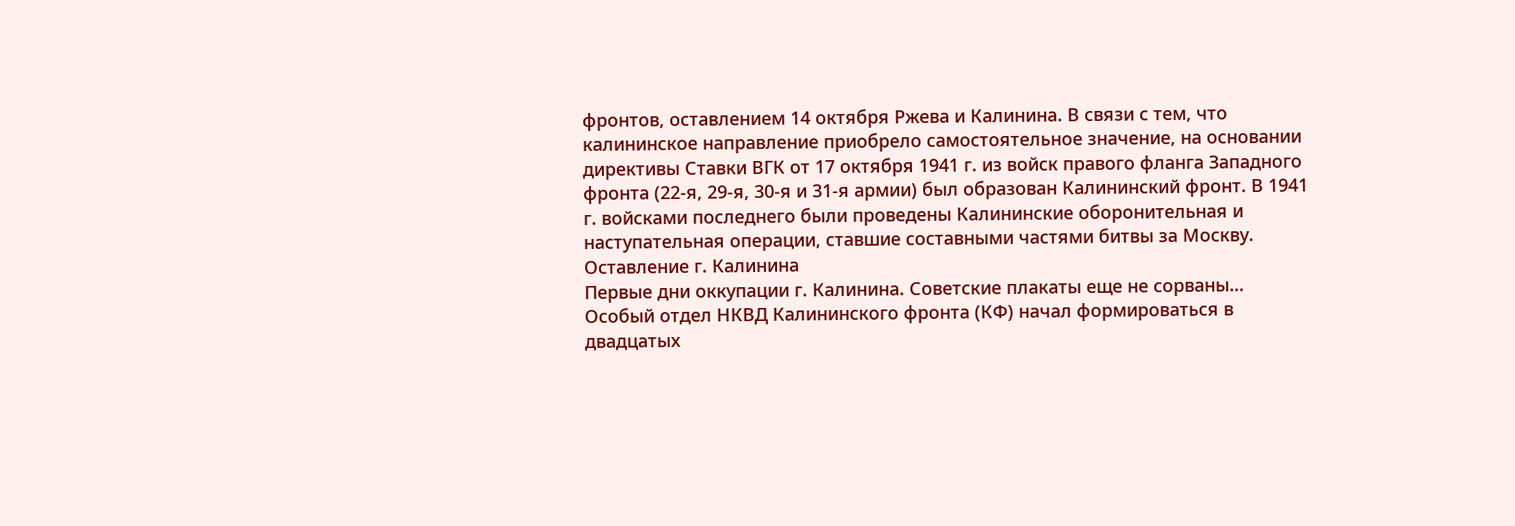фронтов, оставлением 14 октября Ржева и Калинина. В связи с тем, что калининское направление приобрело самостоятельное значение, на основании директивы Ставки ВГК от 17 октября 1941 г. из войск правого фланга Западного фронта (22-я, 29-я, 30-я и 31-я армии) был образован Калининский фронт. В 1941 г. войсками последнего были проведены Калининские оборонительная и наступательная операции, ставшие составными частями битвы за Москву.
Оставление г. Калинина
Первые дни оккупации г. Калинина. Советские плакаты еще не сорваны…
Особый отдел НКВД Калининского фронта (КФ) начал формироваться в двадцатых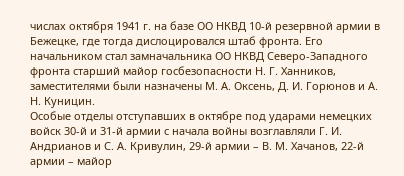числах октября 1941 г. на базе ОО НКВД 10-й резервной армии в Бежецке, где тогда дислоцировался штаб фронта. Его начальником стал замначальника ОО НКВД Северо-Западного фронта старший майор госбезопасности Н. Г. Ханников, заместителями были назначены М. А. Оксень, Д. И. Горюнов и А. Н. Куницин.
Особые отделы отступавших в октябре под ударами немецких войск 30-й и 31-й армии с начала войны возглавляли Г. И. Андрианов и С. А. Кривулин, 29-й армии – В. М. Хачанов, 22-й армии – майор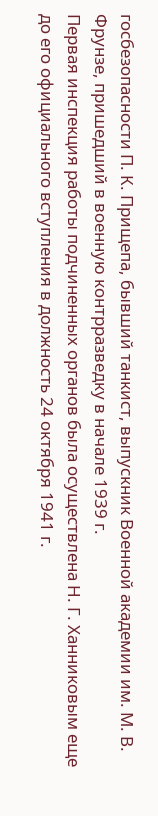госбезопасности П. К. Прищепа, бывший танкист, выпускник Военной академии им. М. В. Фрунзе, пришедший в военную контрразведку в начале 1939 г.
Первая инспекция работы подчиненных органов была осуществлена Н. Г. Ханниковым еще до его официального вступления в должность 24 октября 1941 г.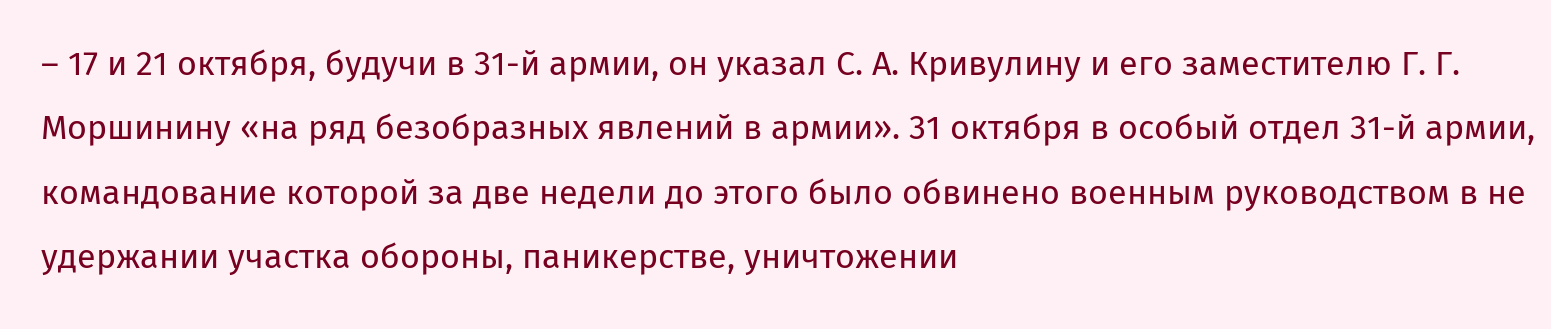– 17 и 21 октября, будучи в 31-й армии, он указал С. А. Кривулину и его заместителю Г. Г. Моршинину «на ряд безобразных явлений в армии». 31 октября в особый отдел 31-й армии, командование которой за две недели до этого было обвинено военным руководством в не удержании участка обороны, паникерстве, уничтожении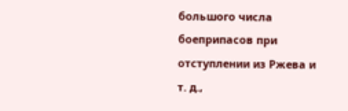большого числа боеприпасов при отступлении из Ржева и т. д.,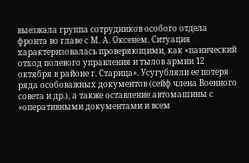выезжала группа сотрудников особого отдела фронта во главе с М. А. Оксенем. Ситуация характеризовалась проверяющими, как «панический отход полевого управления и тылов армии 12 октября в районе г. Старица». Усугубляли ее потеря ряда особоважных документов (сейф члена Военного совета и др.), а также оставление автомашины с «оперативными документами и всем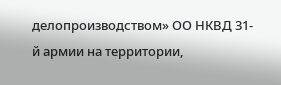делопроизводством» ОО НКВД 31-й армии на территории,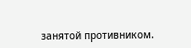занятой противником.